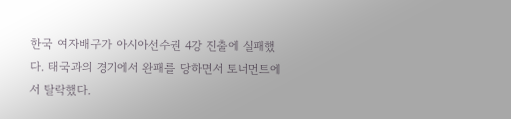한국 여자배구가 아시아선수권 4강 진출에 실패했다. 태국과의 경기에서 완패를 당하면서 토너먼트에서 탈락했다.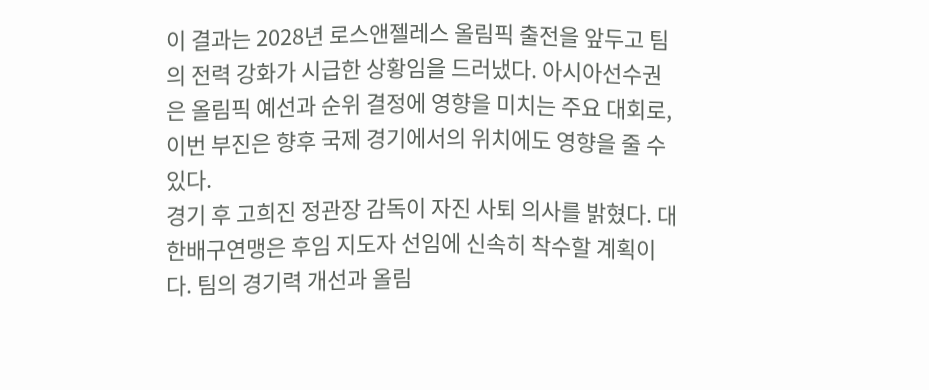이 결과는 2028년 로스앤젤레스 올림픽 출전을 앞두고 팀의 전력 강화가 시급한 상황임을 드러냈다. 아시아선수권은 올림픽 예선과 순위 결정에 영향을 미치는 주요 대회로, 이번 부진은 향후 국제 경기에서의 위치에도 영향을 줄 수 있다.
경기 후 고희진 정관장 감독이 자진 사퇴 의사를 밝혔다. 대한배구연맹은 후임 지도자 선임에 신속히 착수할 계획이다. 팀의 경기력 개선과 올림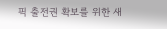픽 출전권 확보를 위한 새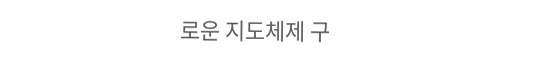로운 지도체제 구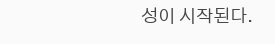성이 시작된다.